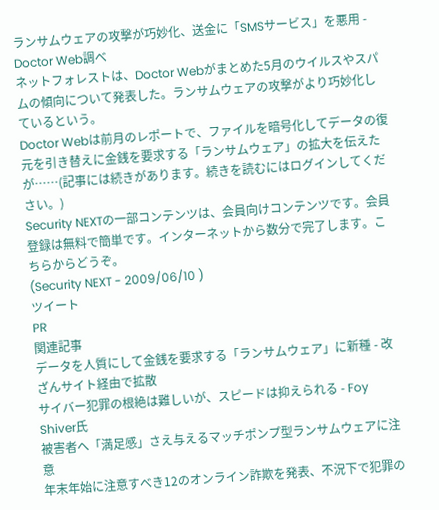ランサムウェアの攻撃が巧妙化、送金に「SMSサービス」を悪用 - Doctor Web調べ
ネットフォレストは、Doctor Webがまとめた5月のウイルスやスパムの傾向について発表した。ランサムウェアの攻撃がより巧妙化しているという。
Doctor Webは前月のレポートで、ファイルを暗号化してデータの復元を引き替えに金銭を要求する「ランサムウェア」の拡大を伝えたが……(記事には続きがあります。続きを読むにはログインしてください。)
Security NEXTの一部コンテンツは、会員向けコンテンツです。会員登録は無料で簡単です。インターネットから数分で完了します。こちらからどうぞ。
(Security NEXT - 2009/06/10 )
ツイート
PR
関連記事
データを人質にして金銭を要求する「ランサムウェア」に新種 - 改ざんサイト経由で拡散
サイバー犯罪の根絶は難しいが、スピードは抑えられる - Foy Shiver氏
被害者へ「満足感」さえ与えるマッチポンプ型ランサムウェアに注意
年末年始に注意すべき12のオンライン詐欺を発表、不況下で犯罪の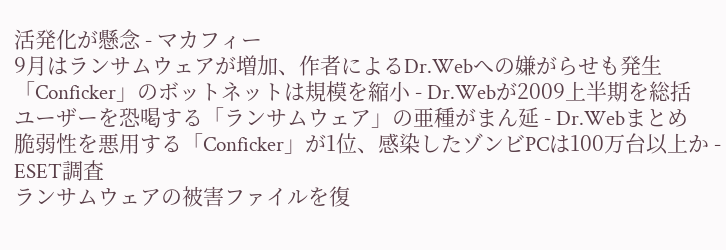活発化が懸念 - マカフィー
9月はランサムウェアが増加、作者によるDr.Webへの嫌がらせも発生
「Conficker」のボットネットは規模を縮小 - Dr.Webが2009上半期を総括
ユーザーを恐喝する「ランサムウェア」の亜種がまん延 - Dr.Webまとめ
脆弱性を悪用する「Conficker」が1位、感染したゾンビPCは100万台以上か - ESET調査
ランサムウェアの被害ファイルを復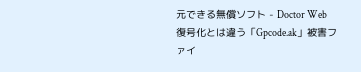元できる無償ソフト - Doctor Web
復号化とは違う「Gpcode.ak」被害ファイ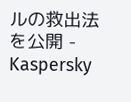ルの救出法を公開 - Kaspersky